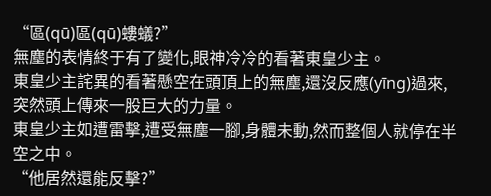“區(qū)區(qū)螻蟻?”
無塵的表情終于有了變化,眼神冷冷的看著東皇少主。
東皇少主詫異的看著懸空在頭頂上的無塵,還沒反應(yīng)過來,突然頭上傳來一股巨大的力量。
東皇少主如遭雷擊,遭受無塵一腳,身體未動,然而整個人就停在半空之中。
“他居然還能反擊?”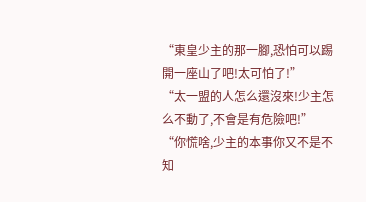“東皇少主的那一腳,恐怕可以踢開一座山了吧!太可怕了!”
“太一盟的人怎么還沒來!少主怎么不動了,不會是有危險吧!”
“你慌啥,少主的本事你又不是不知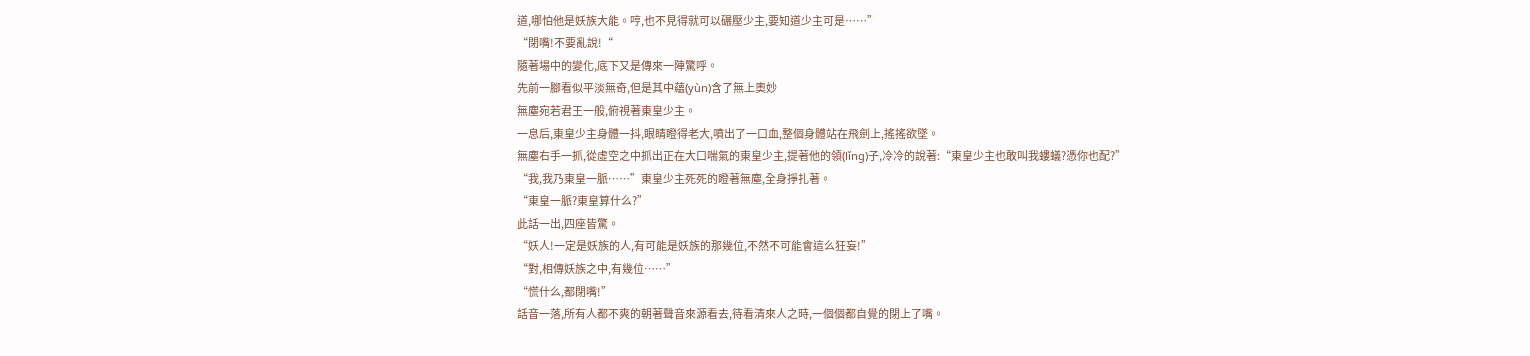道,哪怕他是妖族大能。哼,也不見得就可以碾壓少主,要知道少主可是……”
“閉嘴!不要亂說!“
隨著場中的變化,底下又是傳來一陣驚呼。
先前一腳看似平淡無奇,但是其中蘊(yùn)含了無上奧妙
無塵宛若君王一般,俯視著東皇少主。
一息后,東皇少主身體一抖,眼睛瞪得老大,噴出了一口血,整個身體站在飛劍上,搖搖欲墜。
無塵右手一抓,從虛空之中抓出正在大口喘氣的東皇少主,提著他的領(lǐng)子,冷冷的說著:“東皇少主也敢叫我螻蟻?憑你也配?”
“我,我乃東皇一脈……”東皇少主死死的瞪著無塵,全身掙扎著。
“東皇一脈?東皇算什么?”
此話一出,四座皆驚。
“妖人!一定是妖族的人,有可能是妖族的那幾位,不然不可能會這么狂妄!”
“對,相傳妖族之中,有幾位……”
“慌什么,都閉嘴!”
話音一落,所有人都不爽的朝著聲音來源看去,待看清來人之時,一個個都自覺的閉上了嘴。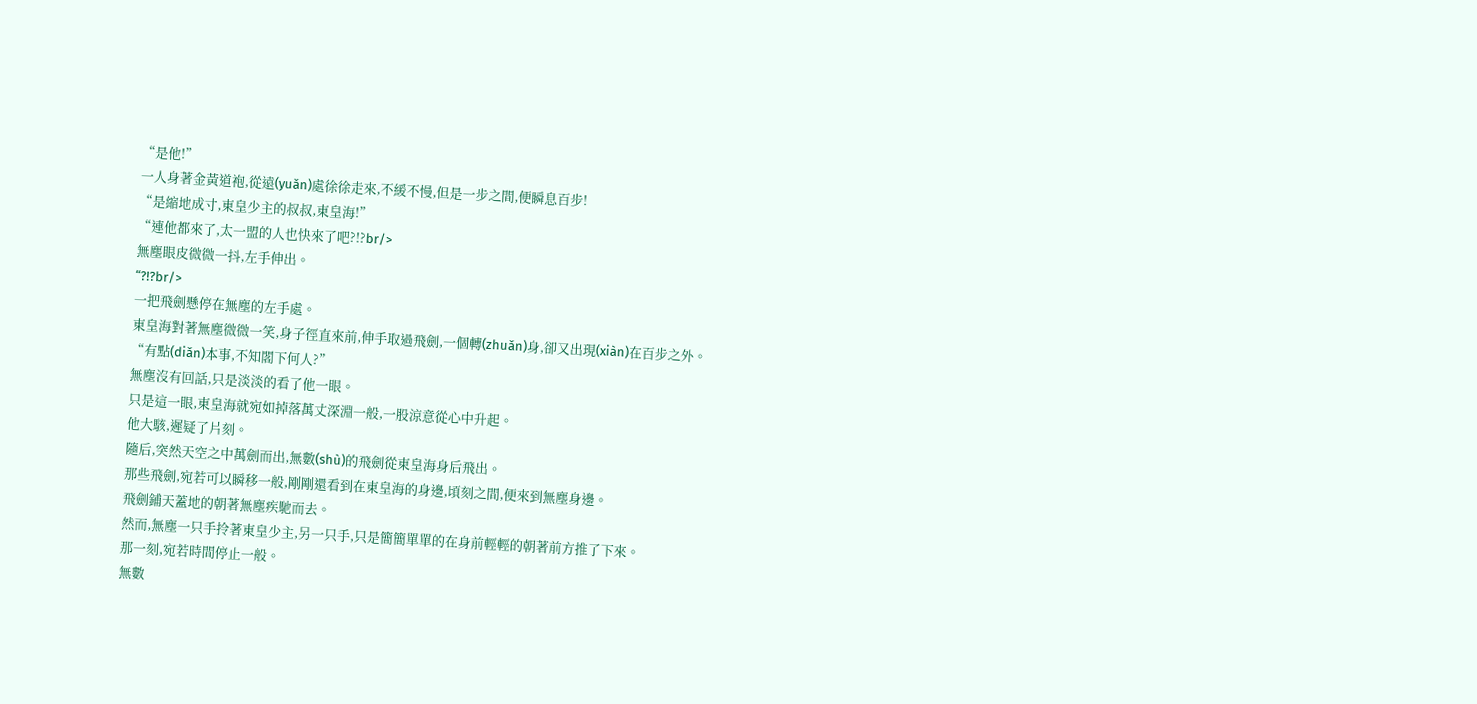“是他!”
一人身著金黃道袍,從遠(yuǎn)處徐徐走來,不緩不慢,但是一步之間,便瞬息百步!
“是縮地成寸,東皇少主的叔叔,東皇海!”
“連他都來了,太一盟的人也快來了吧?!?br/>
無塵眼皮微微一抖,左手伸出。
“?!?br/>
一把飛劍懸停在無塵的左手處。
東皇海對著無塵微微一笑,身子徑直來前,伸手取過飛劍,一個轉(zhuǎn)身,卻又出現(xiàn)在百步之外。
“有點(diǎn)本事,不知閣下何人?”
無塵沒有回話,只是淡淡的看了他一眼。
只是這一眼,東皇海就宛如掉落萬丈深淵一般,一股涼意從心中升起。
他大駭,遲疑了片刻。
隨后,突然天空之中萬劍而出,無數(shù)的飛劍從東皇海身后飛出。
那些飛劍,宛若可以瞬移一般,剛剛還看到在東皇海的身邊,頃刻之間,便來到無塵身邊。
飛劍鋪天蓋地的朝著無塵疾馳而去。
然而,無塵一只手拎著東皇少主,另一只手,只是簡簡單單的在身前輕輕的朝著前方推了下來。
那一刻,宛若時間停止一般。
無數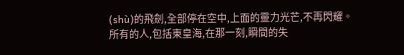(shù)的飛劍,全部停在空中,上面的靈力光芒,不再閃耀。
所有的人,包括東皇海,在那一刻,瞬間的失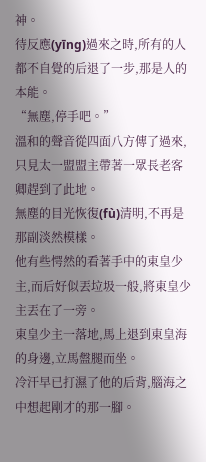神。
待反應(yīng)過來之時,所有的人都不自覺的后退了一步,那是人的本能。
“無塵,停手吧。”
溫和的聲音從四面八方傳了過來,只見太一盟盟主帶著一眾長老客卿趕到了此地。
無塵的目光恢復(fù)清明,不再是那副淡然模樣。
他有些愕然的看著手中的東皇少主,而后好似丟垃圾一般,將東皇少主丟在了一旁。
東皇少主一落地,馬上退到東皇海的身邊,立馬盤腿而坐。
冷汗早已打濕了他的后背,腦海之中想起剛才的那一腳。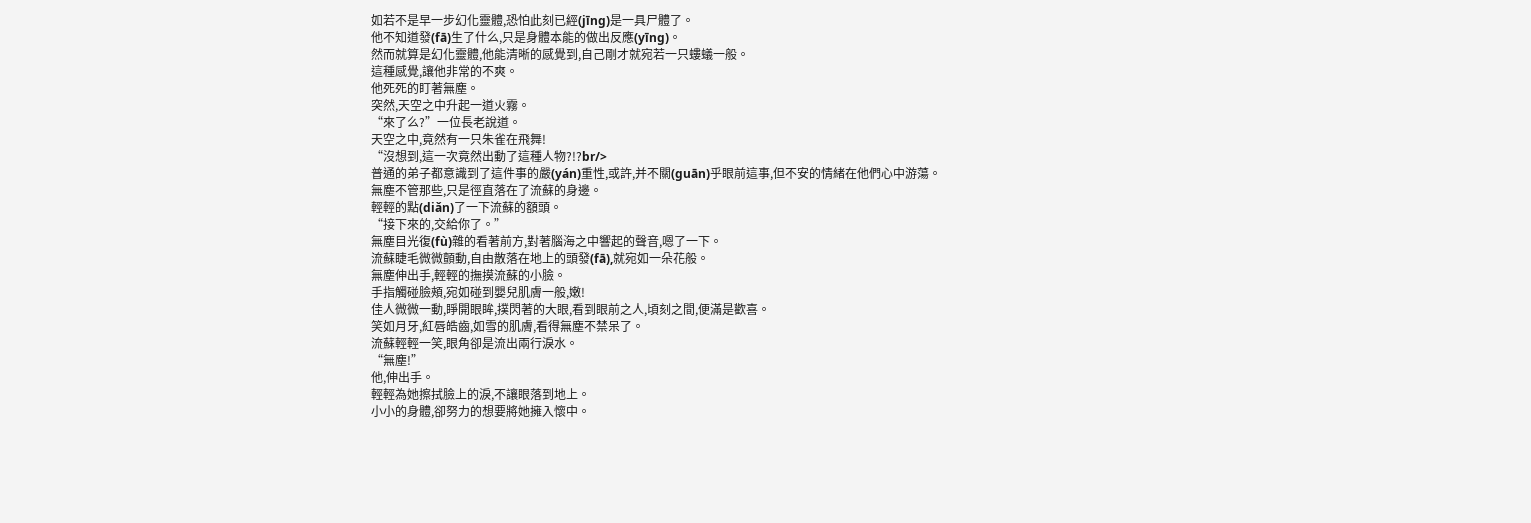如若不是早一步幻化靈體,恐怕此刻已經(jīng)是一具尸體了。
他不知道發(fā)生了什么,只是身體本能的做出反應(yīng)。
然而就算是幻化靈體,他能清晰的感覺到,自己剛才就宛若一只螻蟻一般。
這種感覺,讓他非常的不爽。
他死死的盯著無塵。
突然,天空之中升起一道火霧。
“來了么?”一位長老說道。
天空之中,竟然有一只朱雀在飛舞!
“沒想到,這一次竟然出動了這種人物?!?br/>
普通的弟子都意識到了這件事的嚴(yán)重性,或許,并不關(guān)乎眼前這事,但不安的情緒在他們心中游蕩。
無塵不管那些,只是徑直落在了流蘇的身邊。
輕輕的點(diǎn)了一下流蘇的額頭。
“接下來的,交給你了。”
無塵目光復(fù)雜的看著前方,對著腦海之中響起的聲音,嗯了一下。
流蘇睫毛微微顫動,自由散落在地上的頭發(fā),就宛如一朵花般。
無塵伸出手,輕輕的撫摸流蘇的小臉。
手指觸碰臉頰,宛如碰到嬰兒肌膚一般,嫩!
佳人微微一動,睜開眼眸,撲閃著的大眼,看到眼前之人,頃刻之間,便滿是歡喜。
笑如月牙,紅唇皓齒,如雪的肌膚,看得無塵不禁呆了。
流蘇輕輕一笑,眼角卻是流出兩行淚水。
“無塵!”
他,伸出手。
輕輕為她擦拭臉上的淚,不讓眼落到地上。
小小的身體,卻努力的想要將她擁入懷中。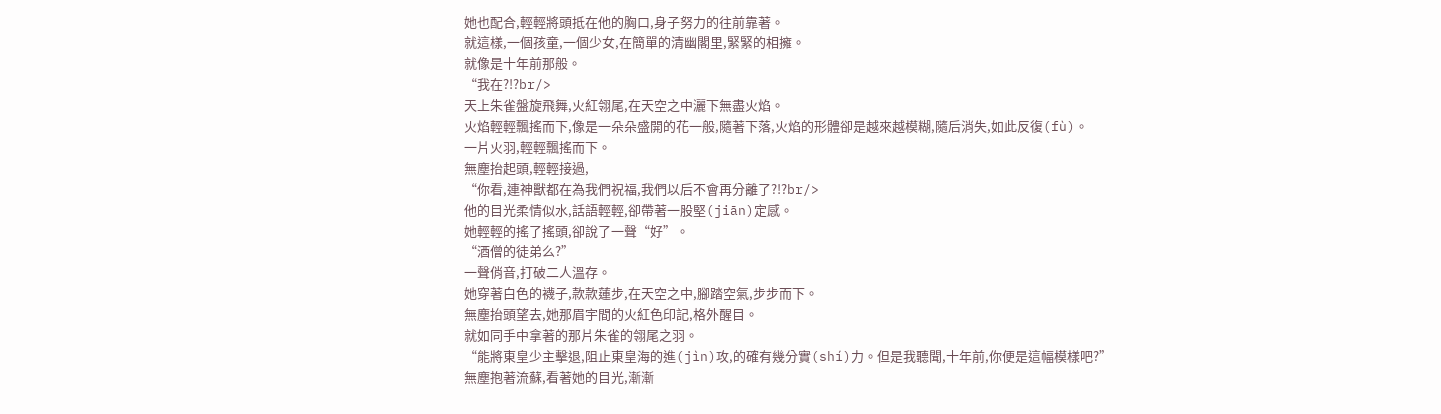她也配合,輕輕將頭抵在他的胸口,身子努力的往前靠著。
就這樣,一個孩童,一個少女,在簡單的清幽閣里,緊緊的相擁。
就像是十年前那般。
“我在?!?br/>
天上朱雀盤旋飛舞,火紅翎尾,在天空之中灑下無盡火焰。
火焰輕輕飄搖而下,像是一朵朵盛開的花一般,隨著下落,火焰的形體卻是越來越模糊,隨后消失,如此反復(fù)。
一片火羽,輕輕飄搖而下。
無塵抬起頭,輕輕接過,
“你看,連神獸都在為我們祝福,我們以后不會再分離了?!?br/>
他的目光柔情似水,話語輕輕,卻帶著一股堅(jiān)定感。
她輕輕的搖了搖頭,卻說了一聲“好”。
“酒僧的徒弟么?”
一聲俏音,打破二人溫存。
她穿著白色的襪子,款款蓮步,在天空之中,腳踏空氣,步步而下。
無塵抬頭望去,她那眉宇間的火紅色印記,格外醒目。
就如同手中拿著的那片朱雀的翎尾之羽。
“能將東皇少主擊退,阻止東皇海的進(jìn)攻,的確有幾分實(shí)力。但是我聽聞,十年前,你便是這幅模樣吧?”
無塵抱著流蘇,看著她的目光,漸漸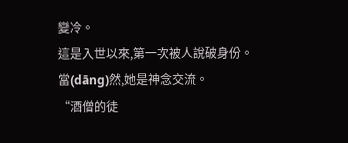變冷。
這是入世以來,第一次被人說破身份。
當(dāng)然,她是神念交流。
“酒僧的徒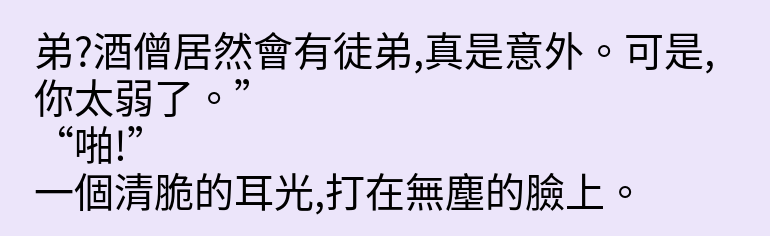弟?酒僧居然會有徒弟,真是意外。可是,你太弱了。”
“啪!”
一個清脆的耳光,打在無塵的臉上。